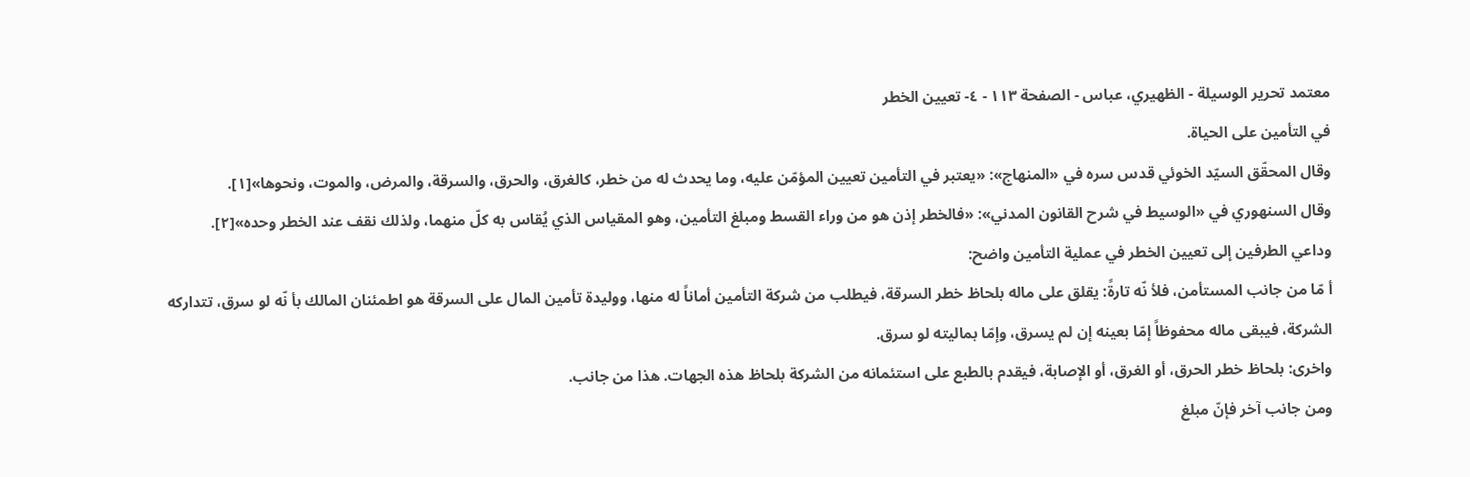معتمد تحرير الوسيلة - الظهيري، عباس - الصفحة ١١٣ - ٤- تعيين الخطر
في التأمين على الحياة.
وقال المحقّق السيّد الخوئي قدس سره في «المنهاج»: «يعتبر في التأمين تعيين المؤمّن عليه، وما يحدث له من خطر، كالغرق، والحرق، والسرقة، والمرض، والموت، ونحوها»[١].
وقال السنهوري في «الوسيط في شرح القانون المدني»: «فالخطر إذن هو من وراء القسط ومبلغ التأمين، وهو المقياس الذي يُقاس به كلّ منهما، ولذلك نقف عند الخطر وحده»[٢].
وداعي الطرفين إلى تعيين الخطر في عملية التأمين واضح:
أ مّا من جانب المستأمن، فلأ نّه تارةً: يقلق على ماله بلحاظ خطر السرقة، فيطلب من شركة التأمين أماناً له منها، ووليدة تأمين المال على السرقة هو اطمئنان المالك بأ نّه لو سرق، تتداركه الشركة، فيبقى ماله محفوظاً إمّا بعينه إن لم يسرق، وإمّا بماليته لو سرق.
واخرى: بلحاظ خطر الحرق، أو الغرق، أو الإصابة، فيقدم بالطبع على استئمانه من الشركة بلحاظ هذه الجهات. هذا من جانب.
ومن جانب آخر فإنّ مبلغ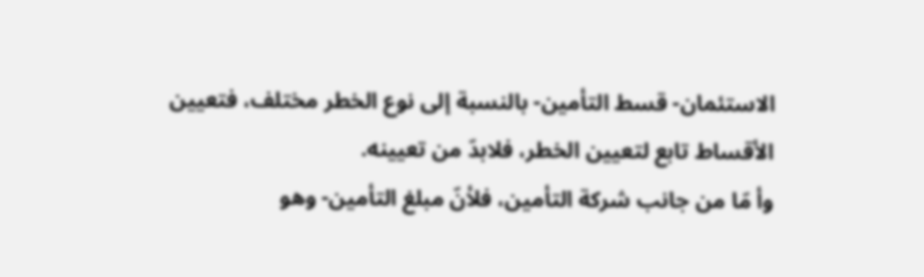الاستئمان- قسط التأمين- بالنسبة إلى نوع الخطر مختلف، فتعيين الأقساط تابع لتعيين الخطر، فلابدّ من تعيينه.
وأ مّا من جانب شركة التأمين، فلأنّ مبلغ التأمين- وهو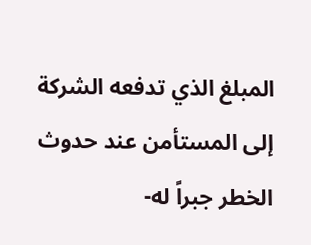المبلغ الذي تدفعه الشركة إلى المستأمن عند حدوث الخطر جبراً له-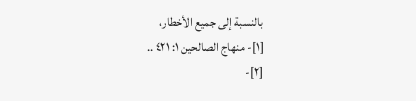بالنسبة إلى جميع الأخطار،
[١]- منهاج الصالحين ١: ٤٢١ ..
[٢]-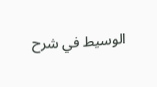الوسيط في شرح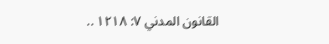القانون المدني ٧: ١٢١٨ ..